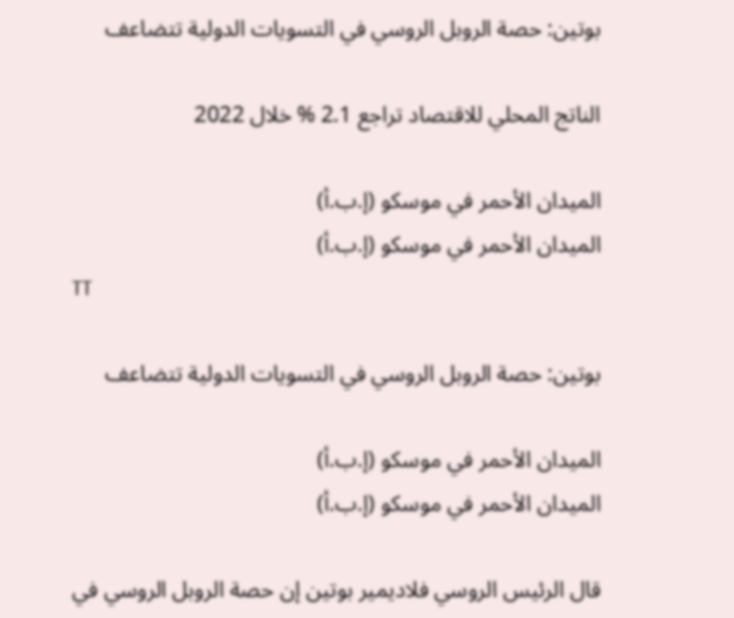بوتين: حصة الروبل الروسي في التسويات الدولية تتضاعف

الناتج المحلي للاقتصاد تراجع 2.1 % خلال 2022

الميدان الأحمر في موسكو (إ.ب.أ)
الميدان الأحمر في موسكو (إ.ب.أ)
TT

بوتين: حصة الروبل الروسي في التسويات الدولية تتضاعف

الميدان الأحمر في موسكو (إ.ب.أ)
الميدان الأحمر في موسكو (إ.ب.أ)

قال الرئيس الروسي فلاديمير بوتين إن حصة الروبل الروسي في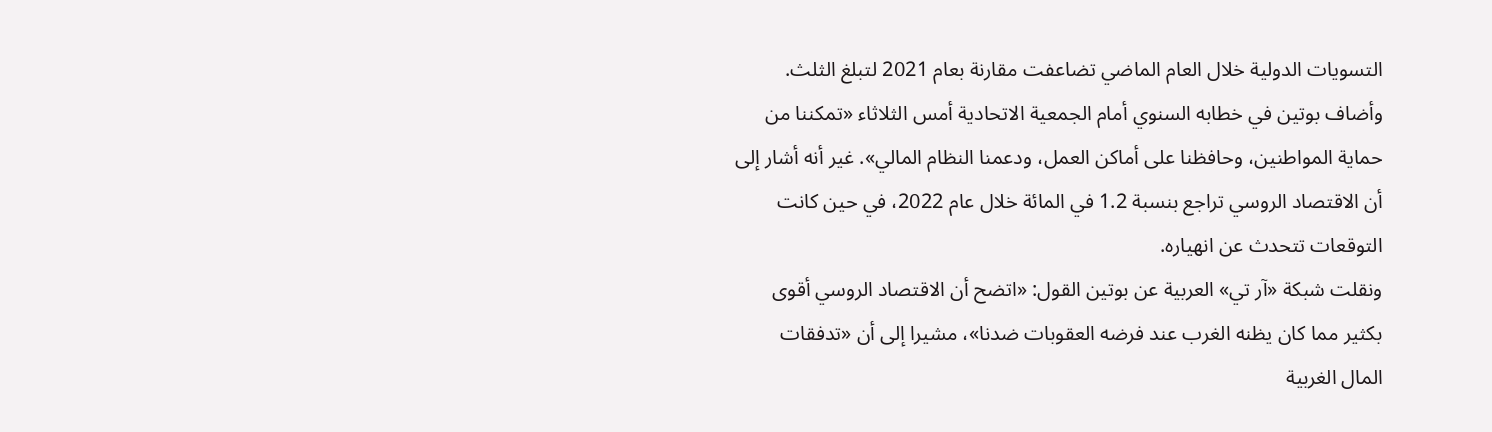التسويات الدولية خلال العام الماضي تضاعفت مقارنة بعام 2021 لتبلغ الثلث.
وأضاف بوتين في خطابه السنوي أمام الجمعية الاتحادية أمس الثلاثاء «تمكننا من حماية المواطنين، وحافظنا على أماكن العمل، ودعمنا النظام المالي». غير أنه أشار إلى أن الاقتصاد الروسي تراجع بنسبة 1.2 في المائة خلال عام 2022، في حين كانت التوقعات تتحدث عن انهياره.
ونقلت شبكة «آر تي» العربية عن بوتين القول: «اتضح أن الاقتصاد الروسي أقوى بكثير مما كان يظنه الغرب عند فرضه العقوبات ضدنا»، مشيرا إلى أن «تدفقات المال الغربية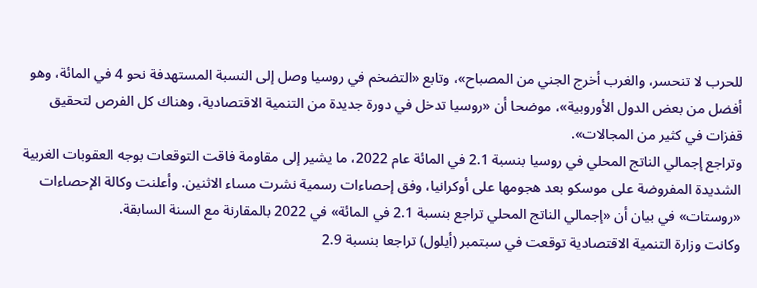للحرب لا تنحسر، والغرب أخرج الجني من المصباح»، وتابع «التضخم في روسيا وصل إلى النسبة المستهدفة نحو 4 في المائة، وهو أفضل من بعض الدول الأوروبية»، موضحا أن «روسيا تدخل في دورة جديدة من التنمية الاقتصادية، وهناك كل الفرص لتحقيق قفزات في كثير من المجالات».
وتراجع إجمالي الناتج المحلي في روسيا بنسبة 2.1 في المائة عام 2022، ما يشير إلى مقاومة فاقت التوقعات بوجه العقوبات الغربية الشديدة المفروضة على موسكو بعد هجومها على أوكرانيا، وفق إحصاءات رسمية نشرت مساء الاثنين. وأعلنت وكالة الإحصاءات «روستات» في بيان أن «إجمالي الناتج المحلي تراجع بنسبة 2.1 في المائة» في 2022 بالمقارنة مع السنة السابقة.
وكانت وزارة التنمية الاقتصادية توقعت في سبتمبر (أيلول) تراجعا بنسبة 2.9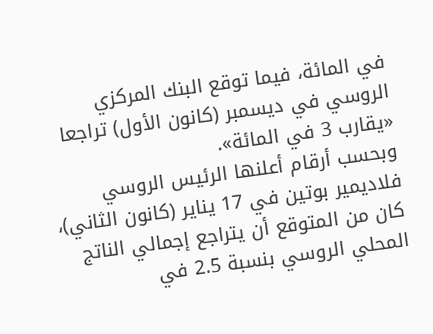في المائة، فيما توقع البنك المركزي الروسي في ديسمبر (كانون الأول) تراجعا «يقارب 3 في المائة».
وبحسب أرقام أعلنها الرئيس الروسي فلاديمير بوتين في 17 يناير (كانون الثاني)، كان من المتوقع أن يتراجع إجمالي الناتج المحلي الروسي بنسبة 2.5 في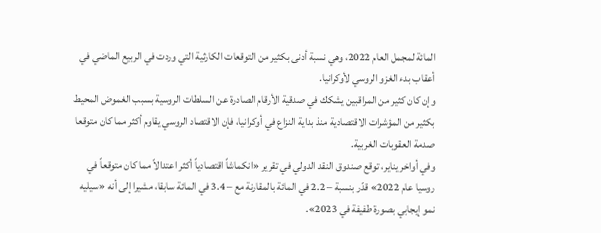المائة لمجمل العام 2022، وهي نسبة أدنى بكثير من التوقعات الكارثية التي وردت في الربيع الماضي في أعقاب بدء الغزو الروسي لأوكرانيا.
وإن كان كثير من المراقبين يشكك في صدقية الأرقام الصادرة عن السلطات الروسية بسبب الغموض المحيط بكثير من المؤشرات الاقتصادية منذ بداية النزاع في أوكرانيا، فإن الاقتصاد الروسي يقاوم أكثر مما كان متوقعا صدمة العقوبات الغربية.
وفي أواخر يناير، توقع صندوق النقد الدولي في تقرير «انكماشاً اقتصادياً أكثر اعتدالاً مما كان متوقعاً في روسيا عام 2022» قدّر بنسبة – 2.2 في المائة بالمقارنة مع – 3.4 في المائة سابقا، مشيرا إلى أنه «سيليه نمو إيجابي بصورة طفيفة في 2023».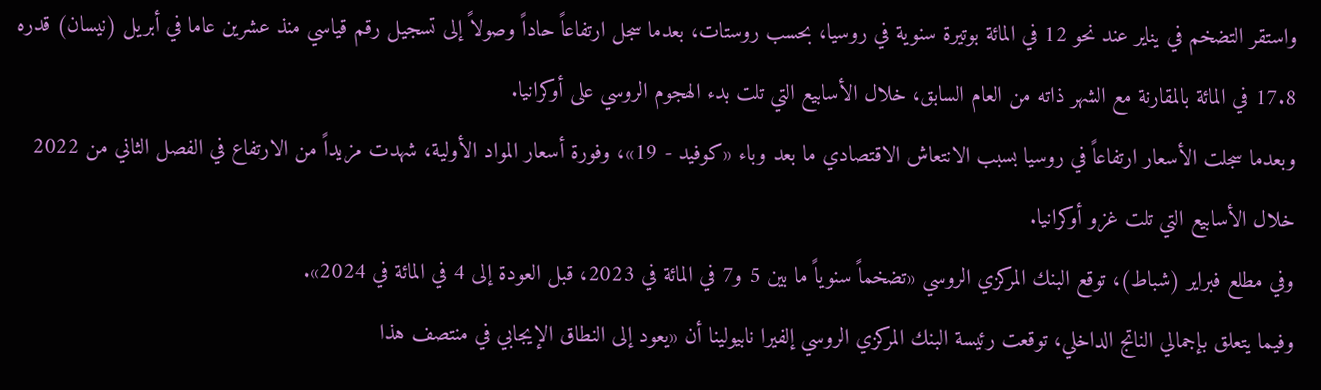واستقر التضخم في يناير عند نحو 12 في المائة بوتيرة سنوية في روسيا، بحسب روستات، بعدما سجل ارتفاعاً حاداً وصولاً إلى تسجيل رقم قياسي منذ عشرين عاما في أبريل (نيسان) قدره 17.8 في المائة بالمقارنة مع الشهر ذاته من العام السابق، خلال الأسابيع التي تلت بدء الهجوم الروسي على أوكرانيا.
وبعدما سجلت الأسعار ارتفاعاً في روسيا بسبب الانتعاش الاقتصادي ما بعد وباء «كوفيد - 19»، وفورة أسعار المواد الأولية، شهدت مزيداً من الارتفاع في الفصل الثاني من 2022 خلال الأسابيع التي تلت غزو أوكرانيا.
وفي مطلع فبراير (شباط)، توقع البنك المركزي الروسي «تضخماً سنوياً ما بين 5 و7 في المائة في 2023، قبل العودة إلى 4 في المائة في 2024».
وفيما يتعلق بإجمالي الناتج الداخلي، توقعت رئيسة البنك المركزي الروسي إلفيرا نابيولينا أن «يعود إلى النطاق الإيجابي في منتصف هذا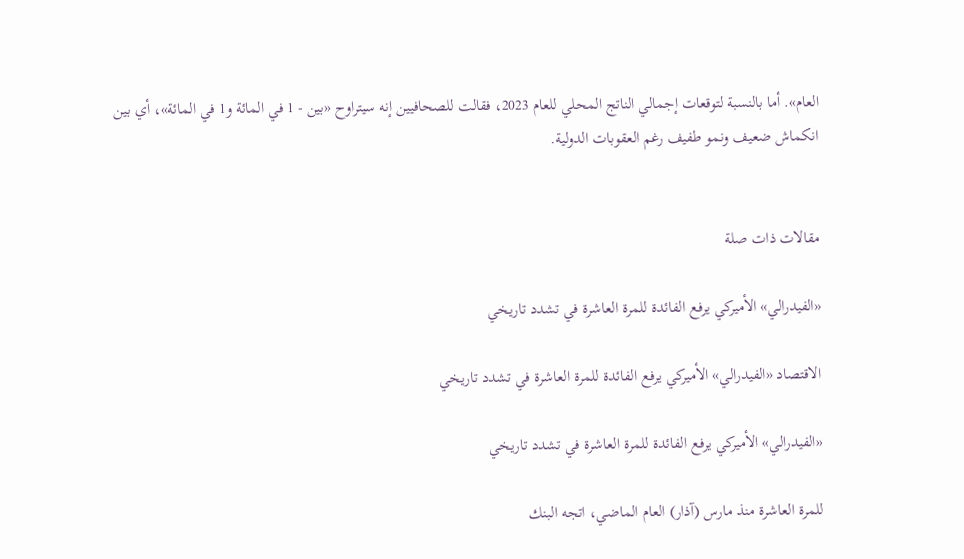العام». أما بالنسبة لتوقعات إجمالي الناتج المحلي للعام 2023، فقالت للصحافيين إنه سيتراوح «بين - 1 في المائة و1 في المائة»، أي بين انكماش ضعيف ونمو طفيف رغم العقوبات الدولية.


مقالات ذات صلة

«الفيدرالي» الأميركي يرفع الفائدة للمرة العاشرة في تشدد تاريخي

الاقتصاد «الفيدرالي» الأميركي يرفع الفائدة للمرة العاشرة في تشدد تاريخي

«الفيدرالي» الأميركي يرفع الفائدة للمرة العاشرة في تشدد تاريخي

للمرة العاشرة منذ مارس (آذار) العام الماضي، اتجه البنك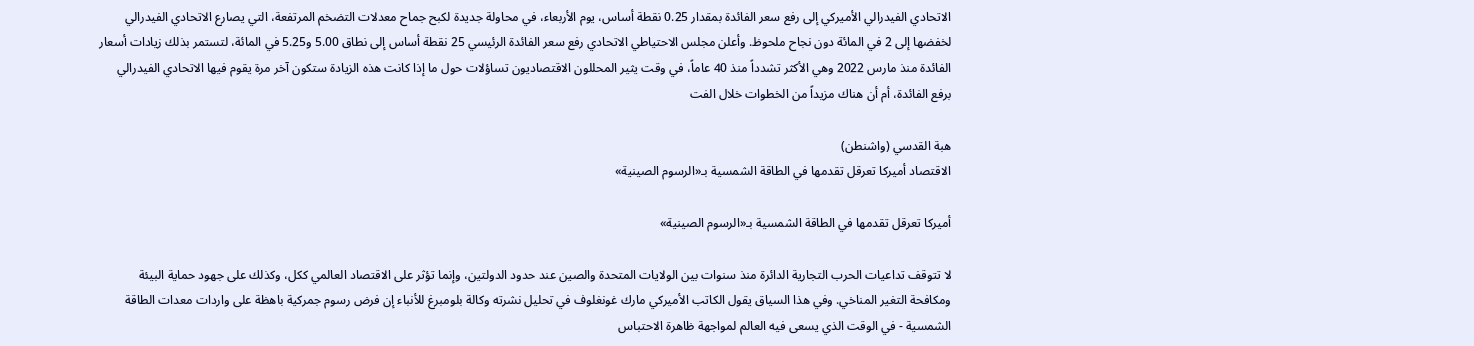الاتحادي الفيدرالي الأميركي إلى رفع سعر الفائدة بمقدار 0.25 نقطة أساس، يوم الأربعاء، في محاولة جديدة لكبح جماح معدلات التضخم المرتفعة، التي يصارع الاتحادي الفيدرالي لخفضها إلى 2 في المائة دون نجاح ملحوظ. وأعلن مجلس الاحتياطي الاتحادي رفع سعر الفائدة الرئيسي 25 نقطة أساس إلى نطاق 5.00 و5.25 في المائة، لتستمر بذلك زيادات أسعار الفائدة منذ مارس 2022 وهي الأكثر تشدداً منذ 40 عاماً، في وقت يثير المحللون الاقتصاديون تساؤلات حول ما إذا كانت هذه الزيادة ستكون آخر مرة يقوم فيها الاتحادي الفيدرالي برفع الفائدة، أم أن هناك مزيداً من الخطوات خلال الفت

هبة القدسي (واشنطن)
الاقتصاد أميركا تعرقل تقدمها في الطاقة الشمسية بـ«الرسوم الصينية»

أميركا تعرقل تقدمها في الطاقة الشمسية بـ«الرسوم الصينية»

لا تتوقف تداعيات الحرب التجارية الدائرة منذ سنوات بين الولايات المتحدة والصين عند حدود الدولتين، وإنما تؤثر على الاقتصاد العالمي ككل، وكذلك على جهود حماية البيئة ومكافحة التغير المناخي. وفي هذا السياق يقول الكاتب الأميركي مارك غونغلوف في تحليل نشرته وكالة بلومبرغ للأنباء إن فرض رسوم جمركية باهظة على واردات معدات الطاقة الشمسية - في الوقت الذي يسعى فيه العالم لمواجهة ظاهرة الاحتباس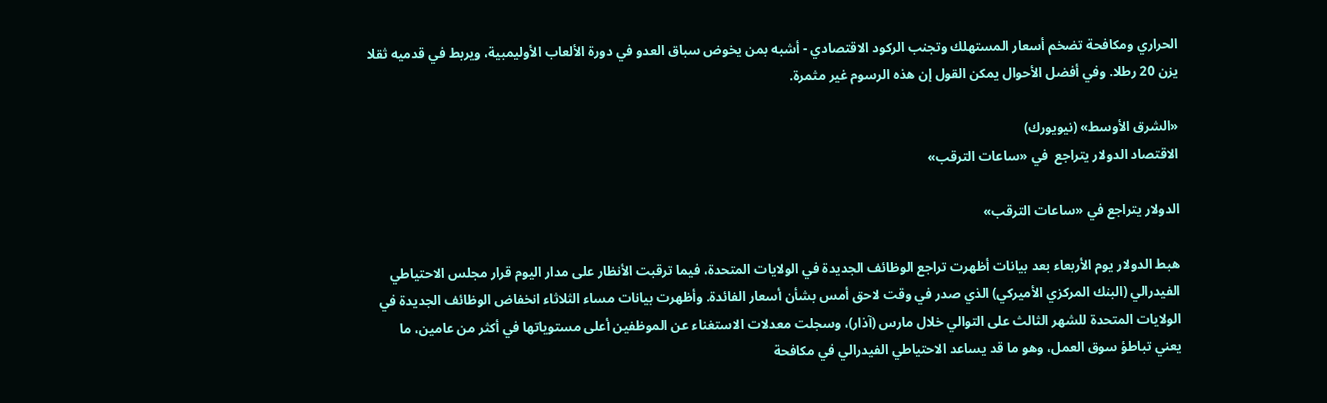الحراري ومكافحة تضخم أسعار المستهلك وتجنب الركود الاقتصادي - أشبه بمن يخوض سباق العدو في دورة الألعاب الأوليمبية، ويربط في قدميه ثقلا يزن 20 رطلا. وفي أفضل الأحوال يمكن القول إن هذه الرسوم غير مثمرة.

«الشرق الأوسط» (نيويورك)
الاقتصاد الدولار يتراجع  في «ساعات الترقب»

الدولار يتراجع في «ساعات الترقب»

هبط الدولار يوم الأربعاء بعد بيانات أظهرت تراجع الوظائف الجديدة في الولايات المتحدة، فيما ترقبت الأنظار على مدار اليوم قرار مجلس الاحتياطي الفيدرالي (البنك المركزي الأميركي) الذي صدر في وقت لاحق أمس بشأن أسعار الفائدة. وأظهرت بيانات مساء الثلاثاء انخفاض الوظائف الجديدة في الولايات المتحدة للشهر الثالث على التوالي خلال مارس (آذار)، وسجلت معدلات الاستغناء عن الموظفين أعلى مستوياتها في أكثر من عامين، ما يعني تباطؤ سوق العمل، وهو ما قد يساعد الاحتياطي الفيدرالي في مكافحة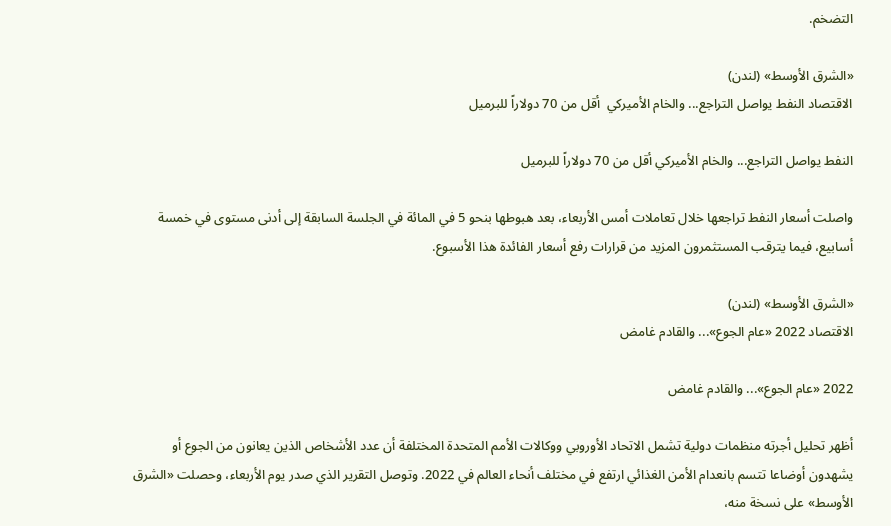التضخم.

«الشرق الأوسط» (لندن)
الاقتصاد النفط يواصل التراجع... والخام الأميركي  أقل من 70 دولاراً للبرميل

النفط يواصل التراجع... والخام الأميركي أقل من 70 دولاراً للبرميل

واصلت أسعار النفط تراجعها خلال تعاملات أمس الأربعاء، بعد هبوطها بنحو 5 في المائة في الجلسة السابقة إلى أدنى مستوى في خمسة أسابيع، فيما يترقب المستثمرون المزيد من قرارات رفع أسعار الفائدة هذا الأسبوع.

«الشرق الأوسط» (لندن)
الاقتصاد 2022 «عام الجوع»... والقادم غامض

2022 «عام الجوع»... والقادم غامض

أظهر تحليل أجرته منظمات دولية تشمل الاتحاد الأوروبي ووكالات الأمم المتحدة المختلفة أن عدد الأشخاص الذين يعانون من الجوع أو يشهدون أوضاعا تتسم بانعدام الأمن الغذائي ارتفع في مختلف أنحاء العالم في 2022. وتوصل التقرير الذي صدر يوم الأربعاء، وحصلت «الشرق الأوسط» على نسخة منه،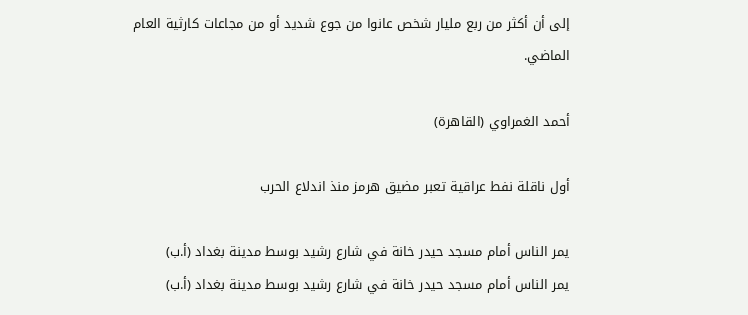إلى أن أكثر من ربع مليار شخص عانوا من جوع شديد أو من مجاعات كارثية العام الماضي.

أحمد الغمراوي (القاهرة)

أول ناقلة نفط عراقية تعبر مضيق هرمز منذ اندلاع الحرب

يمر الناس أمام مسجد حيدر خانة في شارع رشيد بوسط مدينة بغداد (أ.ب)
يمر الناس أمام مسجد حيدر خانة في شارع رشيد بوسط مدينة بغداد (أ.ب)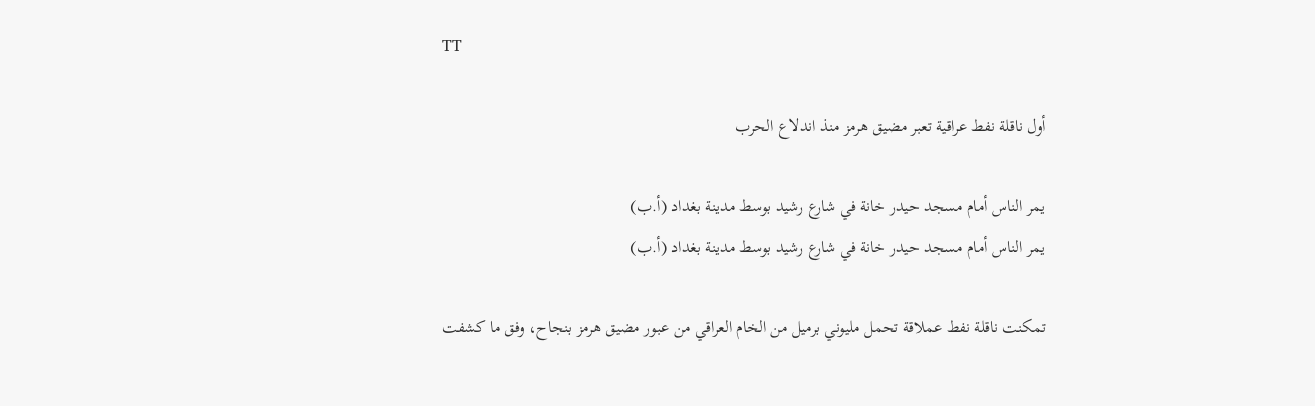TT

أول ناقلة نفط عراقية تعبر مضيق هرمز منذ اندلاع الحرب

يمر الناس أمام مسجد حيدر خانة في شارع رشيد بوسط مدينة بغداد (أ.ب)
يمر الناس أمام مسجد حيدر خانة في شارع رشيد بوسط مدينة بغداد (أ.ب)

تمكنت ناقلة نفط عملاقة تحمل مليوني برميل من الخام العراقي من عبور مضيق هرمز بنجاح، وفق ما كشفت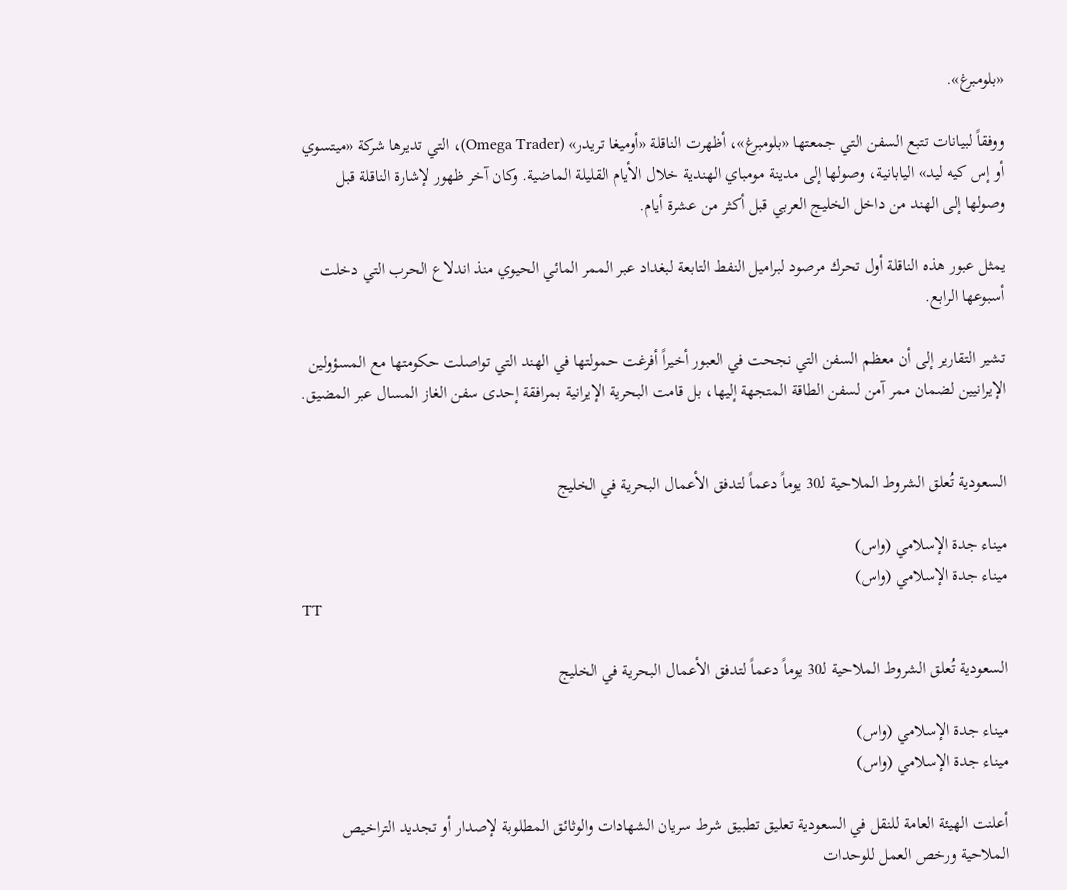«بلومبرغ».

ووفقاً لبيانات تتبع السفن التي جمعتها «بلومبرغ»، أظهرت الناقلة «أوميغا تريدر» (Omega Trader)، التي تديرها شركة «ميتسوي أو إس كيه ليد» اليابانية، وصولها إلى مدينة مومباي الهندية خلال الأيام القليلة الماضية. وكان آخر ظهور لإشارة الناقلة قبل وصولها إلى الهند من داخل الخليج العربي قبل أكثر من عشرة أيام.

يمثل عبور هذه الناقلة أول تحرك مرصود لبراميل النفط التابعة لبغداد عبر الممر المائي الحيوي منذ اندلاع الحرب التي دخلت أسبوعها الرابع.

تشير التقارير إلى أن معظم السفن التي نجحت في العبور أخيراً أفرغت حمولتها في الهند التي تواصلت حكومتها مع المسؤولين الإيرانيين لضمان ممر آمن لسفن الطاقة المتجهة إليها، بل قامت البحرية الإيرانية بمرافقة إحدى سفن الغاز المسال عبر المضيق.


السعودية تُعلق الشروط الملاحية لـ30 يوماً دعماً لتدفق الأعمال البحرية في الخليج

ميناء جدة الإسلامي (واس)
ميناء جدة الإسلامي (واس)
TT

السعودية تُعلق الشروط الملاحية لـ30 يوماً دعماً لتدفق الأعمال البحرية في الخليج

ميناء جدة الإسلامي (واس)
ميناء جدة الإسلامي (واس)

أعلنت الهيئة العامة للنقل في السعودية تعليق تطبيق شرط سريان الشهادات والوثائق المطلوبة لإصدار أو تجديد التراخيص الملاحية ورخص العمل للوحدات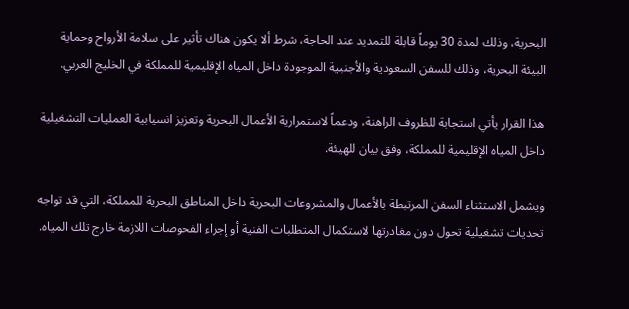البحرية، وذلك لمدة 30 يوماً قابلة للتمديد عند الحاجة، شرط ألا يكون هناك تأثير على سلامة الأرواح وحماية البيئة البحرية، وذلك للسفن السعودية والأجنبية الموجودة داخل المياه الإقليمية للمملكة في الخليج العربي.

هذا القرار يأتي استجابة للظروف الراهنة، ودعماً لاستمرارية الأعمال البحرية وتعزيز انسيابية العمليات التشغيلية داخل المياه الإقليمية للمملكة، وفق بيان للهيئة.

ويشمل الاستثناء السفن المرتبطة بالأعمال والمشروعات البحرية داخل المناطق البحرية للمملكة، التي قد تواجه تحديات تشغيلية تحول دون مغادرتها لاستكمال المتطلبات الفنية أو إجراء الفحوصات اللازمة خارج تلك المياه.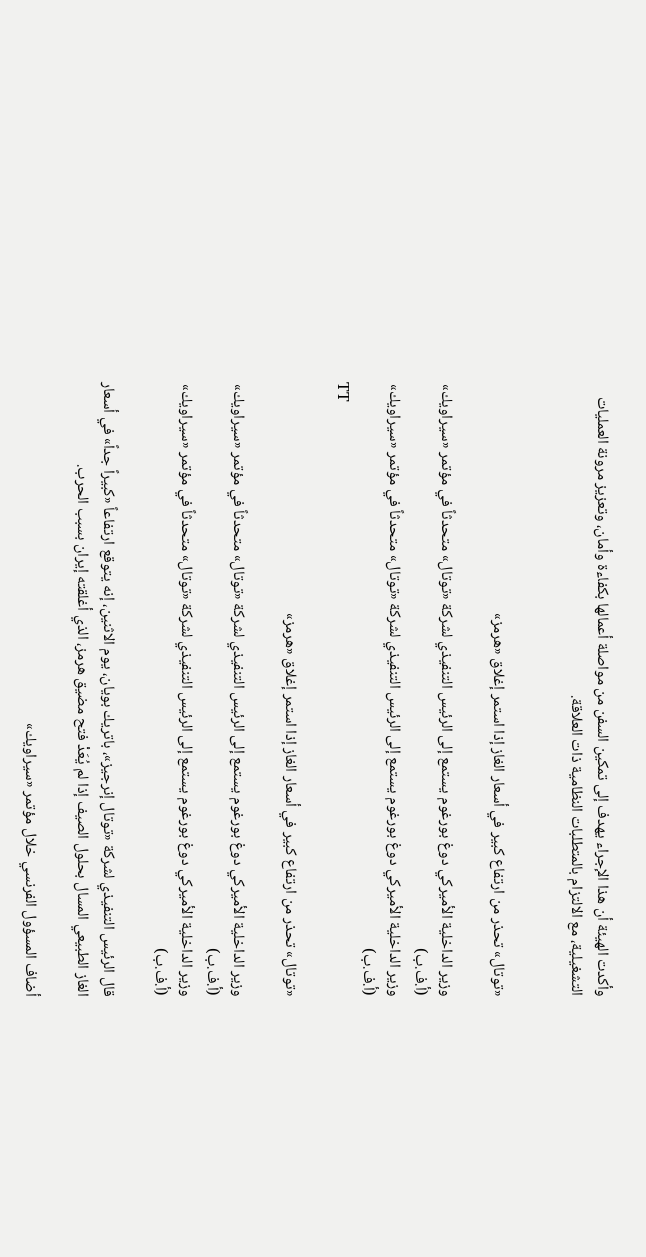وأكدت الهيئة أن هذا الإجراء يهدف إلى تمكين السفن من مواصلة أعمالها بكفاءة وأمان، وتعزيز مرونة العمليات التشغيلية، مع الالتزام بالمتطلبات النظامية ذات العلاقة.


«توتال» تحذر من ارتفاع كبير في أسعار الغاز إذا استمر إغلاق «هرمز»

وزير الداخلية الأميركي دوغ بورغوم يستمع إلى الرئيس التنفيذي لشركة «توتال» متحدثاً في مؤتمر «سيراويك» (أ.ف.ب)
وزير الداخلية الأميركي دوغ بورغوم يستمع إلى الرئيس التنفيذي لشركة «توتال» متحدثاً في مؤتمر «سيراويك» (أ.ف.ب)
TT

«توتال» تحذر من ارتفاع كبير في أسعار الغاز إذا استمر إغلاق «هرمز»

وزير الداخلية الأميركي دوغ بورغوم يستمع إلى الرئيس التنفيذي لشركة «توتال» متحدثاً في مؤتمر «سيراويك» (أ.ف.ب)
وزير الداخلية الأميركي دوغ بورغوم يستمع إلى الرئيس التنفيذي لشركة «توتال» متحدثاً في مؤتمر «سيراويك» (أ.ف.ب)

قال الرئيس التنفيذي لشركة «توتال إنرجيز»، باتريك بويان، يوم الاثنين، إنه يتوقع ارتفاعاً «كبيراً جداً» في أسعار الغاز الطبيعي المسال بحلول الصيف إذا لم يُعَدْ فتح مضيق هرمز، الذي أغلقته إيران بسبب الحرب.

أضاف المسؤول الفرنسي خلال مؤتمر «سيراويك»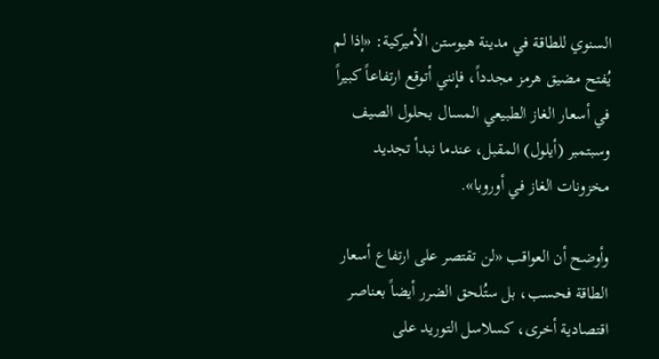السنوي للطاقة في مدينة هيوستن الأميركية: «إذا لم يُفتح مضيق هرمز مجدداً، فإنني أتوقع ارتفاعاً كبيراً في أسعار الغاز الطبيعي المسال بحلول الصيف وسبتمبر (أيلول) المقبل، عندما نبدأ تجديد مخزونات الغاز في أوروبا».

وأوضح أن العواقب «لن تقتصر على ارتفاع أسعار الطاقة فحسب، بل ستُلحق الضرر أيضاً بعناصر اقتصادية أخرى، كسلاسل التوريد على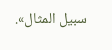سبيل المثال».